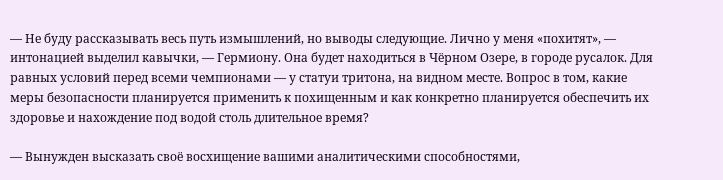— Не буду рассказывать весь путь измышлений, но выводы следующие. Лично у меня «похитят», — интонацией выделил кавычки, — Гермиону. Она будет находиться в Чёрном Озере, в городе русалок. Для равных условий перед всеми чемпионами — у статуи тритона, на видном месте. Вопрос в том, какие меры безопасности планируется применить к похищенным и как конкретно планируется обеспечить их здоровье и нахождение под водой столь длительное время?

— Вынужден высказать своё восхищение вашими аналитическими способностями,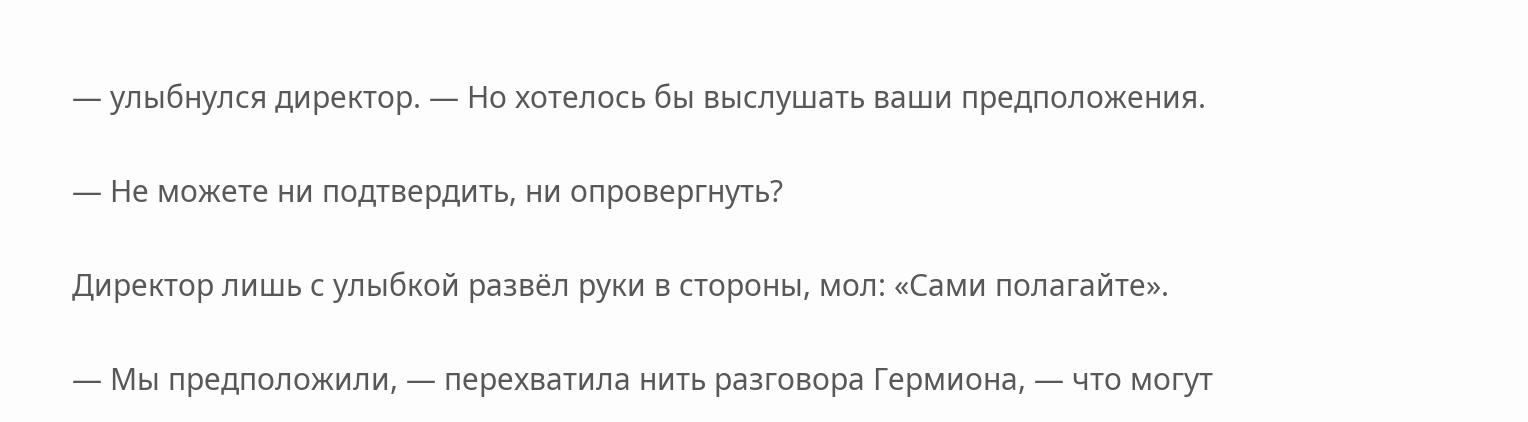— улыбнулся директор. — Но хотелось бы выслушать ваши предположения.

— Не можете ни подтвердить, ни опровергнуть?

Директор лишь с улыбкой развёл руки в стороны, мол: «Сами полагайте».

— Мы предположили, — перехватила нить разговора Гермиона, — что могут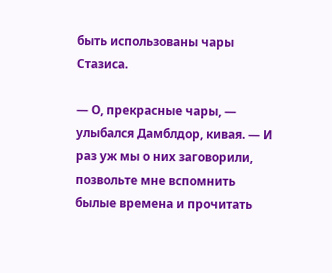быть использованы чары Стазиса.

— О, прекрасные чары, — улыбался Дамблдор, кивая. — И раз уж мы о них заговорили, позвольте мне вспомнить былые времена и прочитать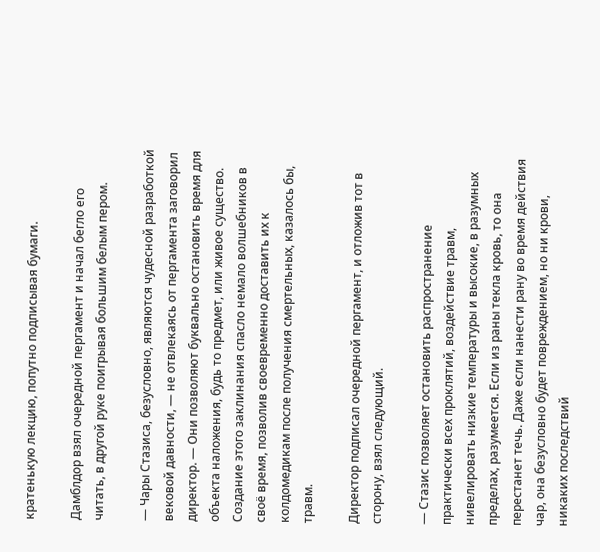кратенькую лекцию, попутно подписывая бумаги.

Дамблдор взял очередной пергамент и начал бегло его читать, в другой руке поигрывая большим белым пером.

— Чары Стазиса, безусловно, являются чудесной разработкой вековой давности, — не отвлекаясь от пергамента заговорил директор. — Они позволяют буквально остановить время для объекта наложения, будь то предмет, или живое существо. Создание этого заклинания спасло немало волшебников в своё время, позволив своевременно доставить их к колдомедикам после получения смертельных, казалось бы, травм.

Директор подписал очередной пергамент, и отложив тот в сторону, взял следующий.

— Стазис позволяет остановить распространение практически всех проклятий, воздействие травм, нивелировать низкие температуры и высокие, в разумных пределах, разумеется. Если из раны текла кровь, то она перестанет течь. Даже если нанести рану во время действия чар, она безусловно будет повреждением, но ни крови, никаких последствий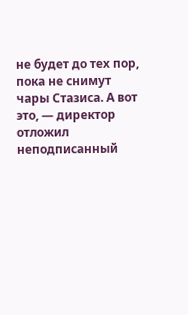не будет до тех пор, пока не снимут чары Стазиса. А вот это, — директор отложил неподписанный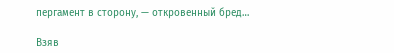пергамент в сторону, — откровенный бред…

Взяв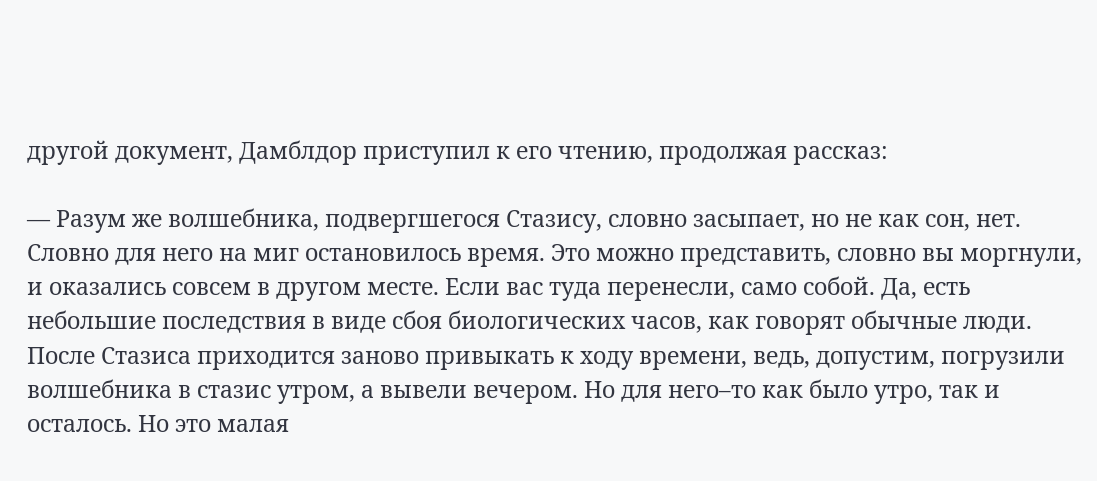другой документ, Дамблдор приступил к его чтению, продолжая рассказ:

— Разум же волшебника, подвергшегося Стазису, словно засыпает, но не как сон, нет. Словно для него на миг остановилось время. Это можно представить, словно вы моргнули, и оказались совсем в другом месте. Если вас туда перенесли, само собой. Да, есть небольшие последствия в виде сбоя биологических часов, как говорят обычные люди. После Стазиса приходится заново привыкать к ходу времени, ведь, допустим, погрузили волшебника в стазис утром, а вывели вечером. Но для него–то как было утро, так и осталось. Но это малая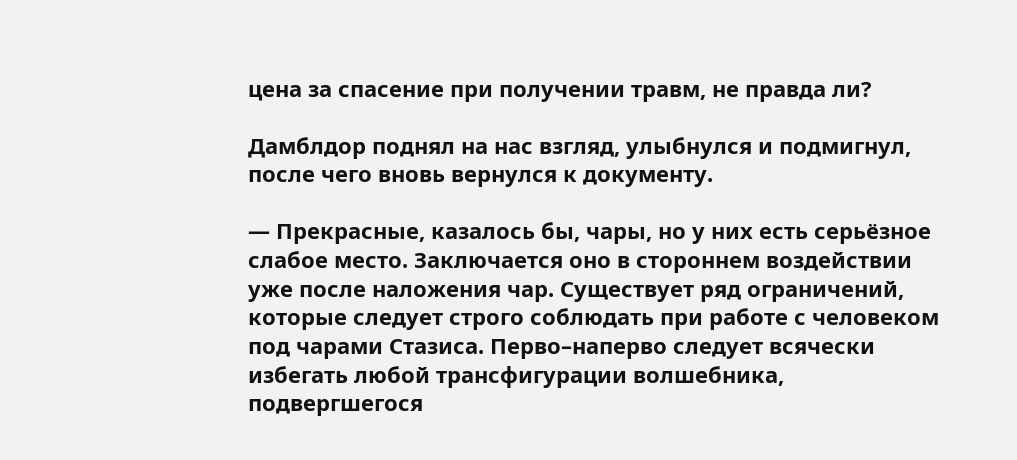цена за спасение при получении травм, не правда ли?

Дамблдор поднял на нас взгляд, улыбнулся и подмигнул, после чего вновь вернулся к документу.

— Прекрасные, казалось бы, чары, но у них есть серьёзное слабое место. Заключается оно в стороннем воздействии уже после наложения чар. Существует ряд ограничений, которые следует строго соблюдать при работе с человеком под чарами Стазиса. Перво–наперво следует всячески избегать любой трансфигурации волшебника, подвергшегося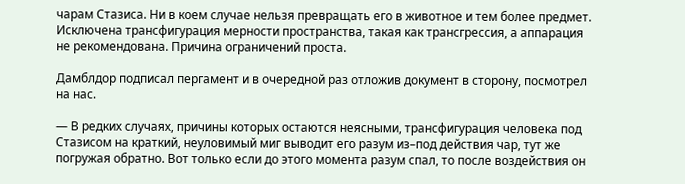чарам Стазиса. Ни в коем случае нельзя превращать его в животное и тем более предмет. Исключена трансфигурация мерности пространства, такая как трансгрессия, а аппарация не рекомендована. Причина ограничений проста.

Дамблдор подписал пергамент и в очередной раз отложив документ в сторону, посмотрел на нас.

— В редких случаях, причины которых остаются неясными, трансфигурация человека под Стазисом на краткий, неуловимый миг выводит его разум из–под действия чар, тут же погружая обратно. Вот только если до этого момента разум спал, то после воздействия он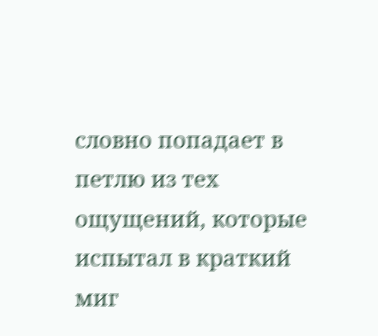словно попадает в петлю из тех ощущений, которые испытал в краткий миг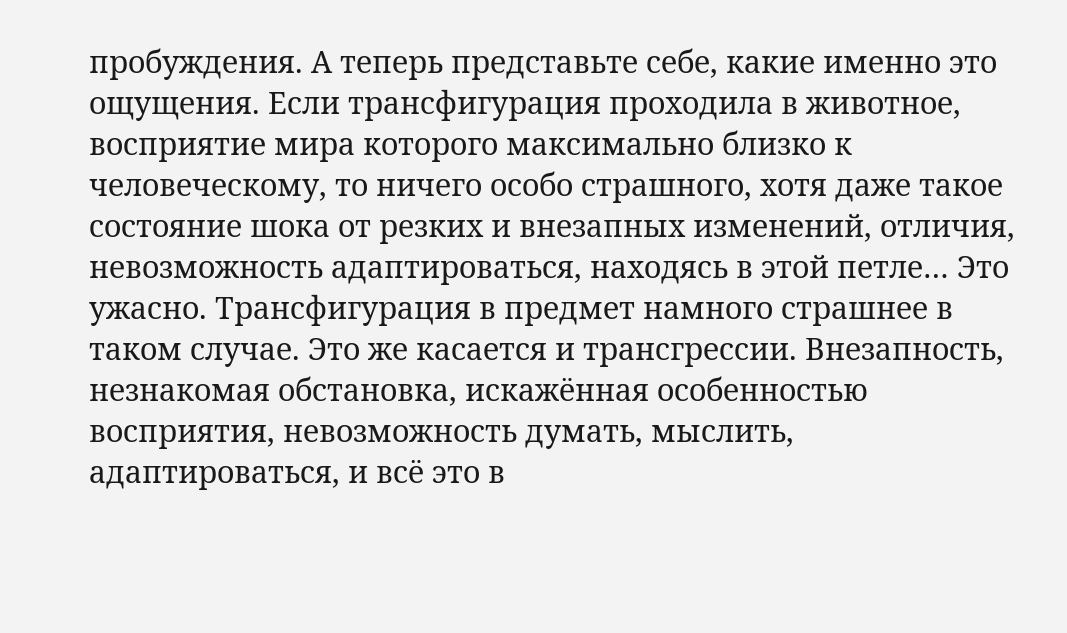пробуждения. А теперь представьте себе, какие именно это ощущения. Если трансфигурация проходила в животное, восприятие мира которого максимально близко к человеческому, то ничего особо страшного, хотя даже такое состояние шока от резких и внезапных изменений, отличия, невозможность адаптироваться, находясь в этой петле… Это ужасно. Трансфигурация в предмет намного страшнее в таком случае. Это же касается и трансгрессии. Внезапность, незнакомая обстановка, искажённая особенностью восприятия, невозможность думать, мыслить, адаптироваться, и всё это в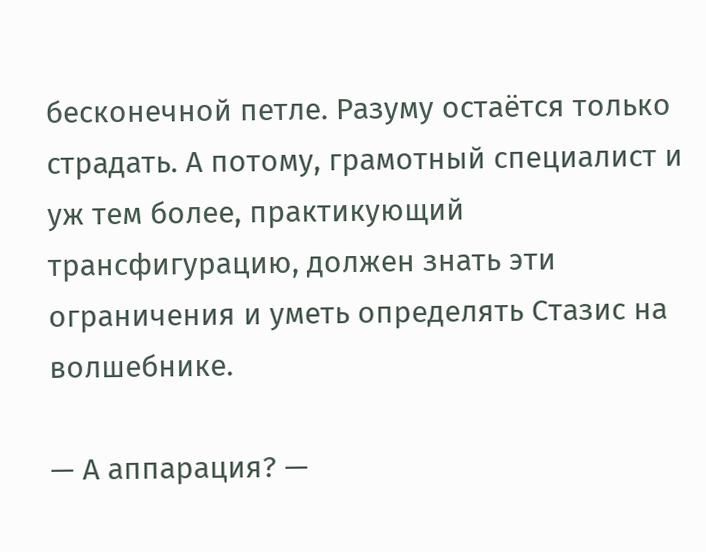бесконечной петле. Разуму остаётся только страдать. А потому, грамотный специалист и уж тем более, практикующий трансфигурацию, должен знать эти ограничения и уметь определять Стазис на волшебнике.

— А аппарация? —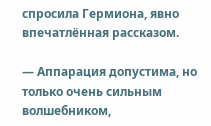спросила Гермиона, явно впечатлённая рассказом.

— Аппарация допустима, но только очень сильным волшебником,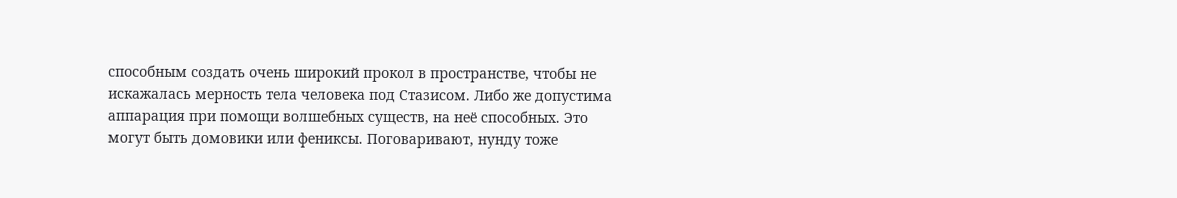способным создать очень широкий прокол в пространстве, чтобы не искажалась мерность тела человека под Стазисом. Либо же допустима аппарация при помощи волшебных существ, на неё способных. Это могут быть домовики или фениксы. Поговаривают, нунду тоже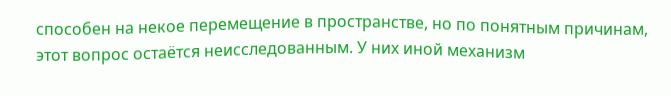способен на некое перемещение в пространстве, но по понятным причинам, этот вопрос остаётся неисследованным. У них иной механизм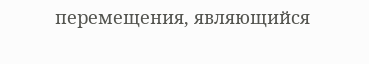перемещения, являющийся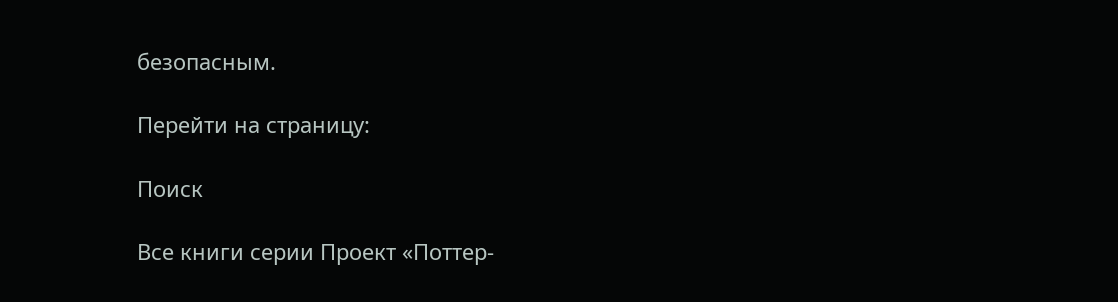безопасным.

Перейти на страницу:

Поиск

Все книги серии Проект «Поттер-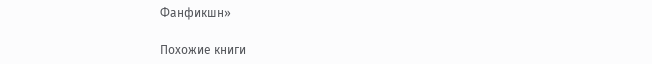Фанфикшн»

Похожие книги